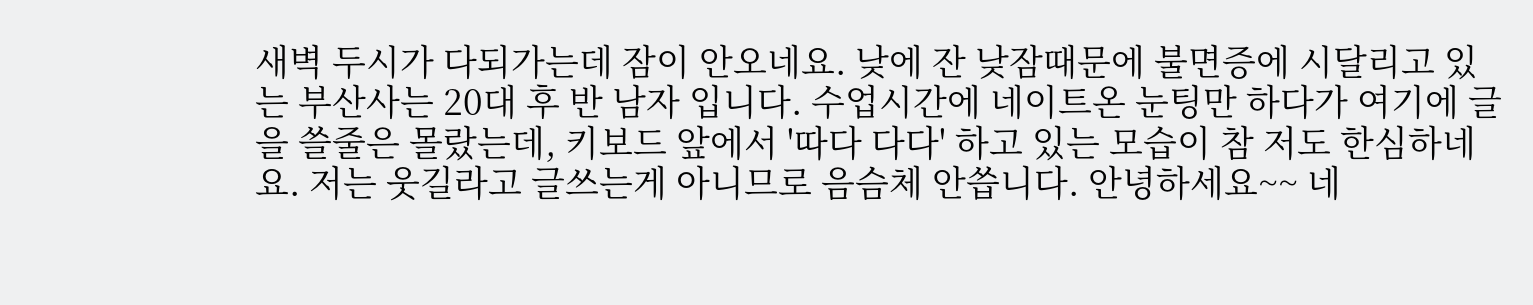새벽 두시가 다되가는데 잠이 안오네요. 낮에 잔 낮잠때문에 불면증에 시달리고 있는 부산사는 20대 후 반 남자 입니다. 수업시간에 네이트온 눈팅만 하다가 여기에 글을 쓸줄은 몰랐는데, 키보드 앞에서 '따다 다다' 하고 있는 모습이 참 저도 한심하네요. 저는 웃길라고 글쓰는게 아니므로 음슴체 안씁니다. 안녕하세요~~ 네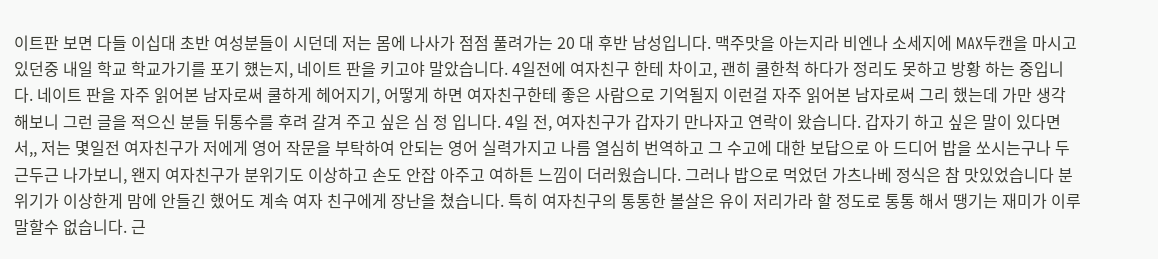이트판 보면 다들 이십대 초반 여성분들이 시던데 저는 몸에 나사가 점점 풀려가는 20 대 후반 남성입니다. 맥주맛을 아는지라 비엔나 소세지에 MAX두캔을 마시고 있던중 내일 학교 학교가기를 포기 헀는지, 네이트 판을 키고야 말았습니다. 4일전에 여자친구 한테 차이고, 괜히 쿨한척 하다가 정리도 못하고 방황 하는 중입니다. 네이트 판을 자주 읽어본 남자로써 쿨하게 헤어지기, 어떻게 하면 여자친구한테 좋은 사람으로 기억될지 이런걸 자주 읽어본 남자로써 그리 했는데 가만 생각 해보니 그런 글을 적으신 분들 뒤통수를 후려 갈겨 주고 싶은 심 정 입니다. 4일 전, 여자친구가 갑자기 만나자고 연락이 왔습니다. 갑자기 하고 싶은 말이 있다면서,, 저는 몇일전 여자친구가 저에게 영어 작문을 부탁하여 안되는 영어 실력가지고 나름 열심히 번역하고 그 수고에 대한 보답으로 아 드디어 밥을 쏘시는구나 두근두근 나가보니, 왠지 여자친구가 분위기도 이상하고 손도 안잡 아주고 여하튼 느낌이 더러웠습니다. 그러나 밥으로 먹었던 가츠나베 정식은 참 맛있었습니다 분위기가 이상한게 맘에 안들긴 했어도 계속 여자 친구에게 장난을 쳤습니다. 특히 여자친구의 통통한 볼살은 유이 저리가라 할 정도로 통통 해서 땡기는 재미가 이루 말할수 없습니다. 근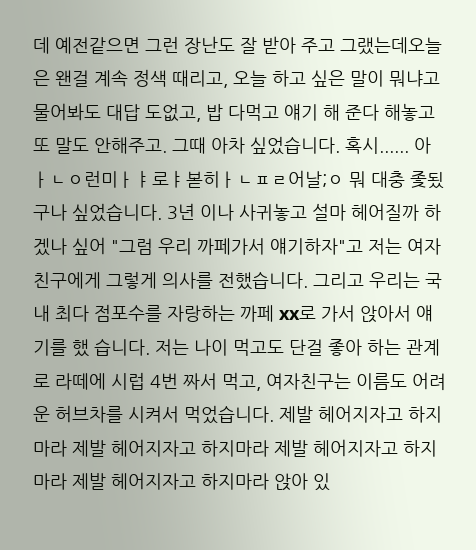데 예전같으면 그런 장난도 잘 받아 주고 그랬는데오늘은 왠걸 계속 정색 때리고, 오늘 하고 싶은 말이 뭐냐고 물어봐도 대답 도없고, 밥 다먹고 얘기 해 준다 해놓고 또 말도 안해주고. 그때 아차 싶었습니다. 혹시...... 아 ㅏㄴㅇ런미ㅏㅑ로ㅑ볻히ㅏㄴㅍㄹ어날;ㅇ 뭐 대충 좇됬구나 싶었습니다. 3년 이나 사귀놓고 설마 헤어질까 하겠나 싶어 "그럼 우리 까페가서 얘기하자"고 저는 여자 친구에게 그렇게 의사를 전했습니다. 그리고 우리는 국내 최다 점포수를 자랑하는 까페 xx로 가서 앉아서 얘기를 했 습니다. 저는 나이 먹고도 단걸 좋아 하는 관계로 라떼에 시럽 4번 짜서 먹고, 여자친구는 이름도 어려운 허브차를 시켜서 먹었습니다. 제발 헤어지자고 하지마라 제발 헤어지자고 하지마라 제발 헤어지자고 하지마라 제발 헤어지자고 하지마라 앉아 있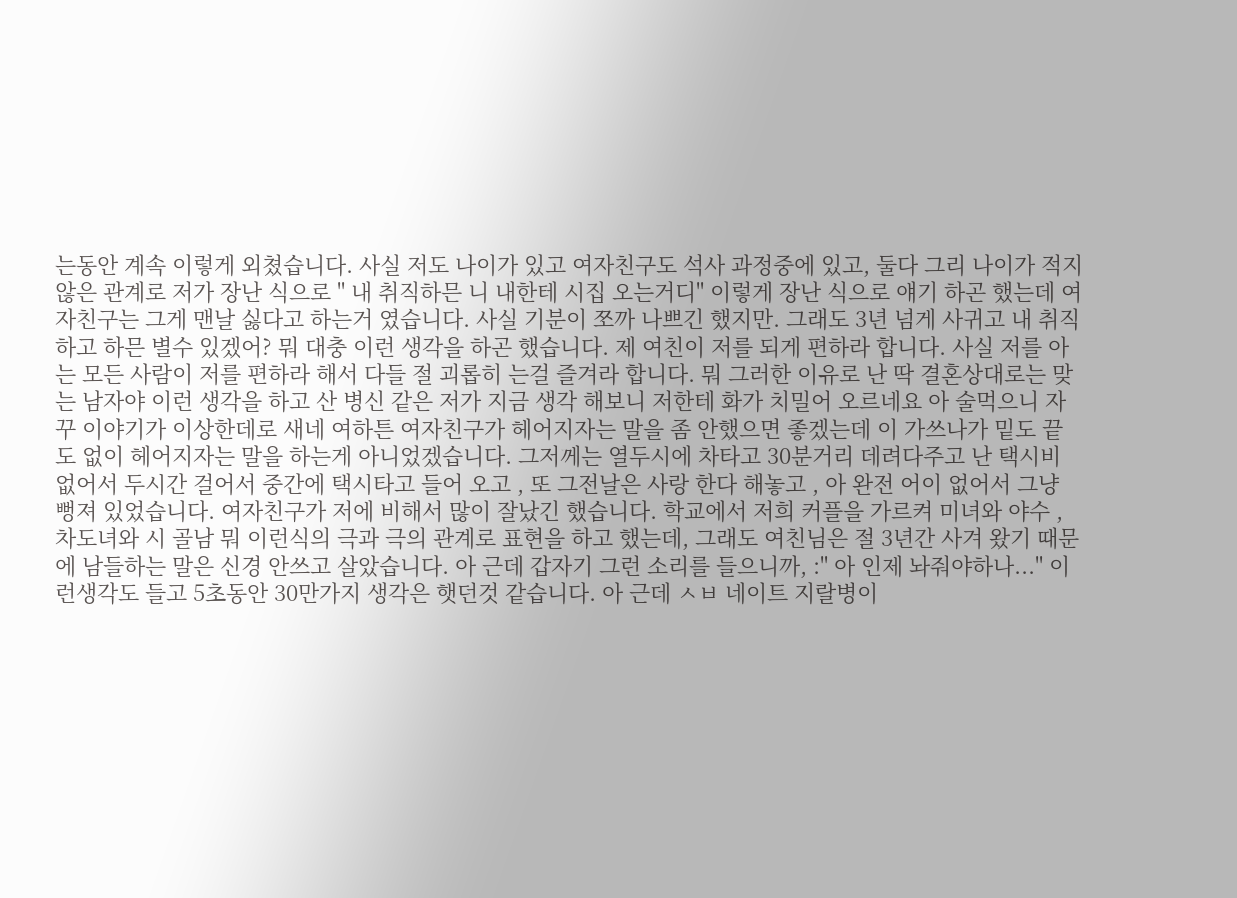는동안 계속 이렇게 외쳤습니다. 사실 저도 나이가 있고 여자친구도 석사 과정중에 있고, 둘다 그리 나이가 적지 않은 관계로 저가 장난 식으로 " 내 취직하믄 니 내한테 시집 오는거디" 이렇게 장난 식으로 얘기 하곤 했는데 여자친구는 그게 맨날 싫다고 하는거 였습니다. 사실 기분이 쪼까 나쁘긴 했지만. 그래도 3년 넘게 사귀고 내 취직하고 하믄 별수 있겠어? 뭐 대충 이런 생각을 하곤 했습니다. 제 여친이 저를 되게 편하라 합니다. 사실 저를 아는 모든 사람이 저를 편하라 해서 다들 절 괴롭히 는걸 즐겨라 합니다. 뭐 그러한 이유로 난 딱 결혼상대로는 맞는 남자야 이런 생각을 하고 산 병신 같은 저가 지금 생각 해보니 저한테 화가 치밀어 오르네요 아 술먹으니 자꾸 이야기가 이상한데로 새네 여하튼 여자친구가 헤어지자는 말을 좀 안했으면 좋겠는데 이 가쓰나가 밑도 끝도 없이 헤어지자는 말을 하는게 아니었겠습니다. 그저께는 열두시에 차타고 30분거리 데려다주고 난 택시비 없어서 두시간 걸어서 중간에 택시타고 들어 오고 , 또 그전날은 사랑 한다 해놓고 , 아 완전 어이 없어서 그냥 뻥져 있었습니다. 여자친구가 저에 비해서 많이 잘났긴 했습니다. 학교에서 저희 커플을 가르켜 미녀와 야수 , 차도녀와 시 골남 뭐 이런식의 극과 극의 관계로 표현을 하고 했는데, 그래도 여친님은 절 3년간 사겨 왔기 때문에 남들하는 말은 신경 안쓰고 살았습니다. 아 근데 갑자기 그런 소리를 들으니까, :" 아 인제 놔줘야하나..." 이런생각도 들고 5초동안 30만가지 생각은 햇던것 같습니다. 아 근데 ㅅㅂ 네이트 지랄병이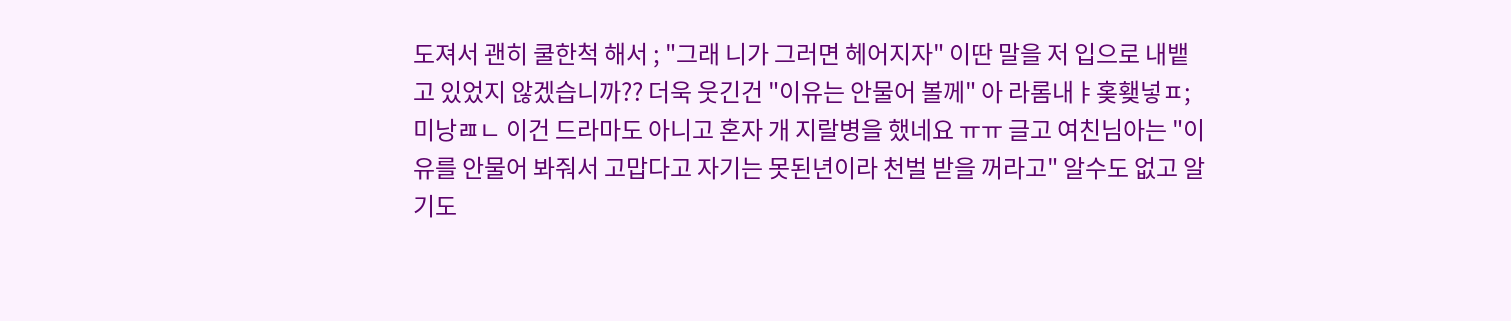도져서 괜히 쿨한척 해서 ; "그래 니가 그러면 헤어지자" 이딴 말을 저 입으로 내뱉고 있었지 않겠습니까?? 더욱 웃긴건 "이유는 안물어 볼께" 아 라롬내ㅑ홎횆넣ㅍ;미낭ㄿㄴ 이건 드라마도 아니고 혼자 개 지랄병을 했네요 ㅠㅠ 글고 여친님아는 "이유를 안물어 봐줘서 고맙다고 자기는 못된년이라 천벌 받을 꺼라고" 알수도 없고 알기도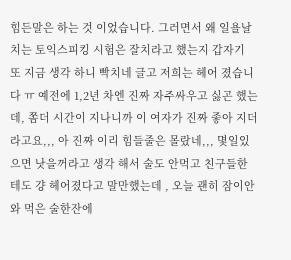힘든말은 하는 것 이었습니다. 그러면서 왜 일욜날 치는 토익스피킹 시험은 잘치라고 했는지 갑자기 또 지금 생각 하니 빡치네 글고 저희는 헤어 졌습니다 ㅠ 예전에 1,2년 차엔 진짜 자주싸우고 싫곤 했는데, 쫌더 시간이 지나니까 이 여자가 진짜 좋아 지더라고요,,, 아 진짜 이리 힘들줄은 몰랐네,,, 몇일있으면 낫을꺼라고 생각 해서 술도 안먹고 친구들한테도 걍 헤어졌다고 말만했는데 , 오늘 괜히 잠이안와 먹은 술한잔에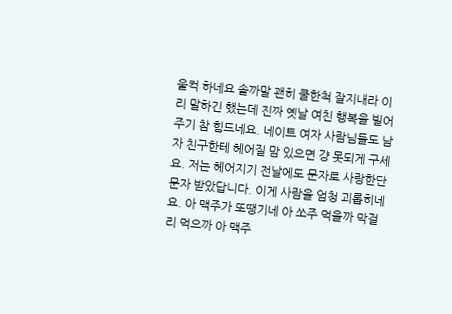울컥 하네요 솔까말 괜히 쿨한척 잘지내라 이리 말하긴 했는데 진짜 옛날 여친 행복을 빌어주기 참 힘드네요. 네이트 여자 사람님들도 남자 친구한테 헤어질 맘 있으면 걍 못되게 구세요. 저는 헤어지기 전날에도 문자로 사랑한단 문자 받았답니다. 이게 사람을 엄청 괴롭히네요. 아 맥주가 또땡기네 아 쏘주 먹을까 막걸리 먹으까 아 맥주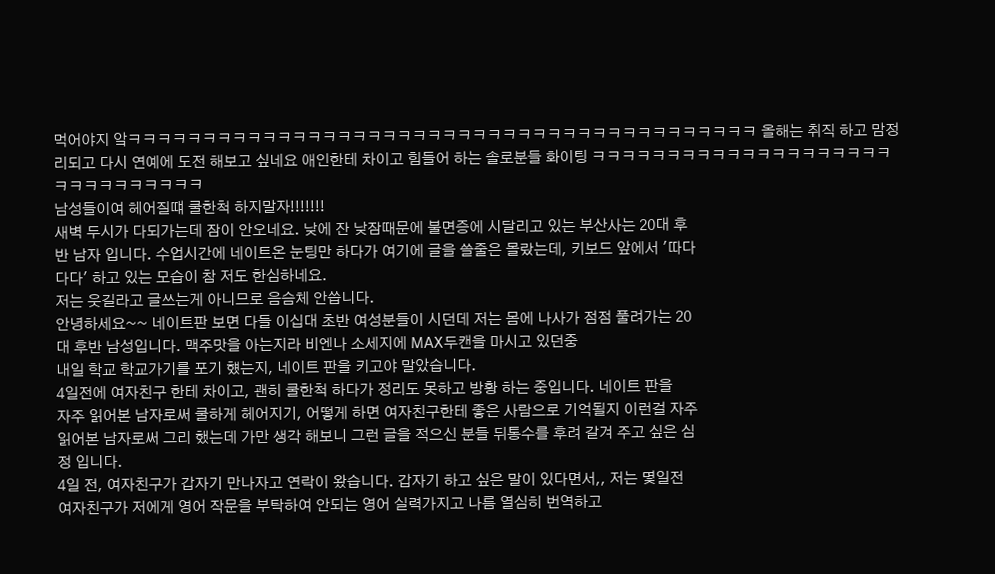먹어야지 앜ㅋㅋㅋㅋㅋㅋㅋㅋㅋㅋㅋㅋㅋㅋㅋㅋㅋㅋㅋㅋㅋㅋㅋㅋㅋㅋㅋㅋㅋㅋㅋㅋㅋㅋㅋㅋㅋㅋㅋㅋㅋㅋ 올해는 취직 하고 맘정리되고 다시 연예에 도전 해보고 싶네요 애인한테 차이고 힘들어 하는 솔로분들 화이팅 ㅋㅋㅋㅋㅋㅋㅋㅋㅋㅋㅋㅋㅋㅋㅋㅋㅋㅋㅋㅋㅋㅋㅋㅋㅋㅋㅋㅋㅋㅋ
남성들이여 헤어질떄 쿨한척 하지말자!!!!!!!
새벽 두시가 다되가는데 잠이 안오네요. 낮에 잔 낮잠때문에 불면증에 시달리고 있는 부산사는 20대 후
반 남자 입니다. 수업시간에 네이트온 눈팅만 하다가 여기에 글을 쓸줄은 몰랐는데, 키보드 앞에서 '따다
다다' 하고 있는 모습이 참 저도 한심하네요.
저는 웃길라고 글쓰는게 아니므로 음슴체 안씁니다.
안녕하세요~~ 네이트판 보면 다들 이십대 초반 여성분들이 시던데 저는 몸에 나사가 점점 풀려가는 20
대 후반 남성입니다. 맥주맛을 아는지라 비엔나 소세지에 MAX두캔을 마시고 있던중
내일 학교 학교가기를 포기 헀는지, 네이트 판을 키고야 말았습니다.
4일전에 여자친구 한테 차이고, 괜히 쿨한척 하다가 정리도 못하고 방황 하는 중입니다. 네이트 판을
자주 읽어본 남자로써 쿨하게 헤어지기, 어떻게 하면 여자친구한테 좋은 사람으로 기억될지 이런걸 자주
읽어본 남자로써 그리 했는데 가만 생각 해보니 그런 글을 적으신 분들 뒤통수를 후려 갈겨 주고 싶은 심
정 입니다.
4일 전, 여자친구가 갑자기 만나자고 연락이 왔습니다. 갑자기 하고 싶은 말이 있다면서,, 저는 몇일전
여자친구가 저에게 영어 작문을 부탁하여 안되는 영어 실력가지고 나름 열심히 번역하고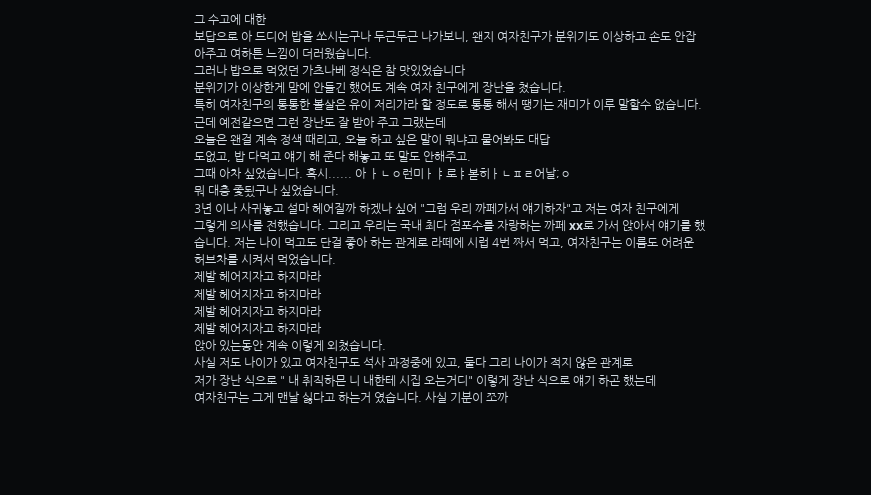그 수고에 대한
보답으로 아 드디어 밥을 쏘시는구나 두근두근 나가보니, 왠지 여자친구가 분위기도 이상하고 손도 안잡
아주고 여하튼 느낌이 더러웠습니다.
그러나 밥으로 먹었던 가츠나베 정식은 참 맛있었습니다
분위기가 이상한게 맘에 안들긴 했어도 계속 여자 친구에게 장난을 쳤습니다.
특히 여자친구의 통통한 볼살은 유이 저리가라 할 정도로 통통 해서 땡기는 재미가 이루 말할수 없습니다.
근데 예전같으면 그런 장난도 잘 받아 주고 그랬는데
오늘은 왠걸 계속 정색 때리고, 오늘 하고 싶은 말이 뭐냐고 물어봐도 대답
도없고, 밥 다먹고 얘기 해 준다 해놓고 또 말도 안해주고.
그때 아차 싶었습니다. 혹시...... 아 ㅏㄴㅇ런미ㅏㅑ로ㅑ볻히ㅏㄴㅍㄹ어날;ㅇ
뭐 대충 좇됬구나 싶었습니다.
3년 이나 사귀놓고 설마 헤어질까 하겠나 싶어 "그럼 우리 까페가서 얘기하자"고 저는 여자 친구에게
그렇게 의사를 전했습니다. 그리고 우리는 국내 최다 점포수를 자랑하는 까페 xx로 가서 앉아서 얘기를 했
습니다. 저는 나이 먹고도 단걸 좋아 하는 관계로 라떼에 시럽 4번 짜서 먹고, 여자친구는 이름도 어려운
허브차를 시켜서 먹었습니다.
제발 헤어지자고 하지마라
제발 헤어지자고 하지마라
제발 헤어지자고 하지마라
제발 헤어지자고 하지마라
앉아 있는동안 계속 이렇게 외쳤습니다.
사실 저도 나이가 있고 여자친구도 석사 과정중에 있고, 둘다 그리 나이가 적지 않은 관계로
저가 장난 식으로 " 내 취직하믄 니 내한테 시집 오는거디" 이렇게 장난 식으로 얘기 하곤 했는데
여자친구는 그게 맨날 싫다고 하는거 였습니다. 사실 기분이 쪼까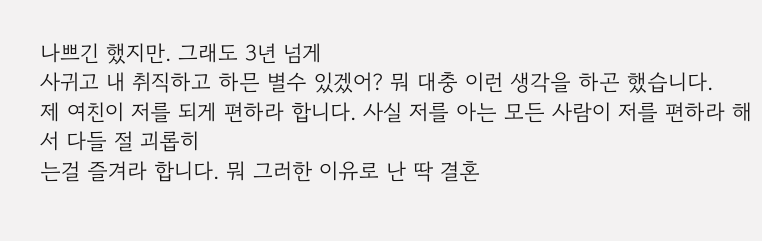나쁘긴 했지만. 그래도 3년 넘게
사귀고 내 취직하고 하믄 별수 있겠어? 뭐 대충 이런 생각을 하곤 했습니다.
제 여친이 저를 되게 편하라 합니다. 사실 저를 아는 모든 사람이 저를 편하라 해서 다들 절 괴롭히
는걸 즐겨라 합니다. 뭐 그러한 이유로 난 딱 결혼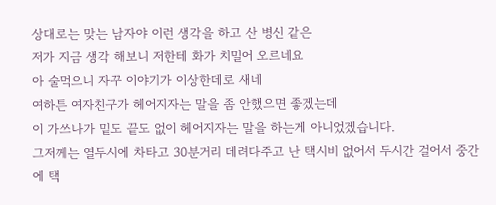상대로는 맞는 남자야 이런 생각을 하고 산 병신 같은
저가 지금 생각 해보니 저한테 화가 치밀어 오르네요
아 술먹으니 자꾸 이야기가 이상한데로 새네
여하튼 여자친구가 헤어지자는 말을 좀 안했으면 좋겠는데
이 가쓰나가 밑도 끝도 없이 헤어지자는 말을 하는게 아니었겠습니다.
그저께는 열두시에 차타고 30분거리 데려다주고 난 택시비 없어서 두시간 걸어서 중간에 택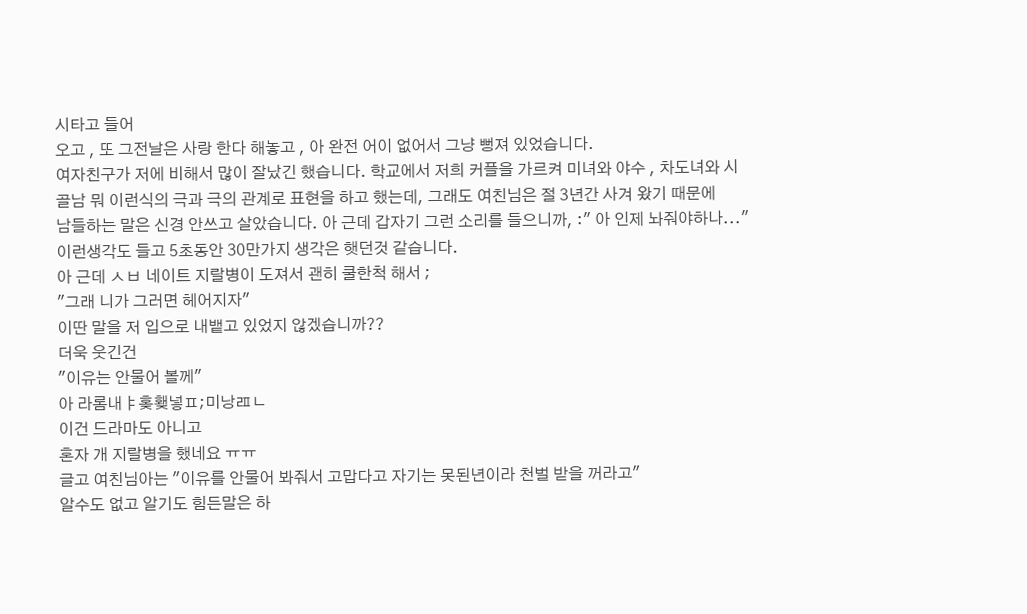시타고 들어
오고 , 또 그전날은 사랑 한다 해놓고 , 아 완전 어이 없어서 그냥 뻥져 있었습니다.
여자친구가 저에 비해서 많이 잘났긴 했습니다. 학교에서 저희 커플을 가르켜 미녀와 야수 , 차도녀와 시
골남 뭐 이런식의 극과 극의 관계로 표현을 하고 했는데, 그래도 여친님은 절 3년간 사겨 왔기 때문에
남들하는 말은 신경 안쓰고 살았습니다. 아 근데 갑자기 그런 소리를 들으니까, :" 아 인제 놔줘야하나..."
이런생각도 들고 5초동안 30만가지 생각은 햇던것 같습니다.
아 근데 ㅅㅂ 네이트 지랄병이 도져서 괜히 쿨한척 해서 ;
"그래 니가 그러면 헤어지자"
이딴 말을 저 입으로 내뱉고 있었지 않겠습니까??
더욱 웃긴건
"이유는 안물어 볼께"
아 라롬내ㅑ홎횆넣ㅍ;미낭ㄿㄴ
이건 드라마도 아니고
혼자 개 지랄병을 했네요 ㅠㅠ
글고 여친님아는 "이유를 안물어 봐줘서 고맙다고 자기는 못된년이라 천벌 받을 꺼라고"
알수도 없고 알기도 힘든말은 하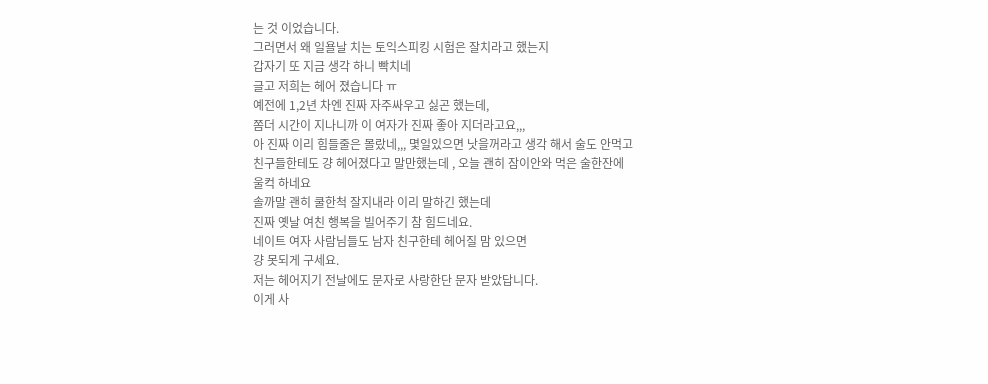는 것 이었습니다.
그러면서 왜 일욜날 치는 토익스피킹 시험은 잘치라고 했는지
갑자기 또 지금 생각 하니 빡치네
글고 저희는 헤어 졌습니다 ㅠ
예전에 1,2년 차엔 진짜 자주싸우고 싫곤 했는데,
쫌더 시간이 지나니까 이 여자가 진짜 좋아 지더라고요,,,
아 진짜 이리 힘들줄은 몰랐네,,, 몇일있으면 낫을꺼라고 생각 해서 술도 안먹고
친구들한테도 걍 헤어졌다고 말만했는데 , 오늘 괜히 잠이안와 먹은 술한잔에
울컥 하네요
솔까말 괜히 쿨한척 잘지내라 이리 말하긴 했는데
진짜 옛날 여친 행복을 빌어주기 참 힘드네요.
네이트 여자 사람님들도 남자 친구한테 헤어질 맘 있으면
걍 못되게 구세요.
저는 헤어지기 전날에도 문자로 사랑한단 문자 받았답니다.
이게 사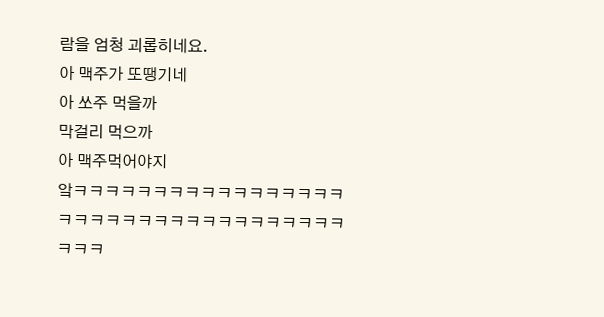람을 엄청 괴롭히네요.
아 맥주가 또땡기네
아 쏘주 먹을까
막걸리 먹으까
아 맥주먹어야지
앜ㅋㅋㅋㅋㅋㅋㅋㅋㅋㅋㅋㅋㅋㅋㅋㅋㅋㅋㅋㅋㅋㅋㅋㅋㅋㅋㅋㅋㅋㅋㅋㅋㅋㅋㅋㅋㅋㅋ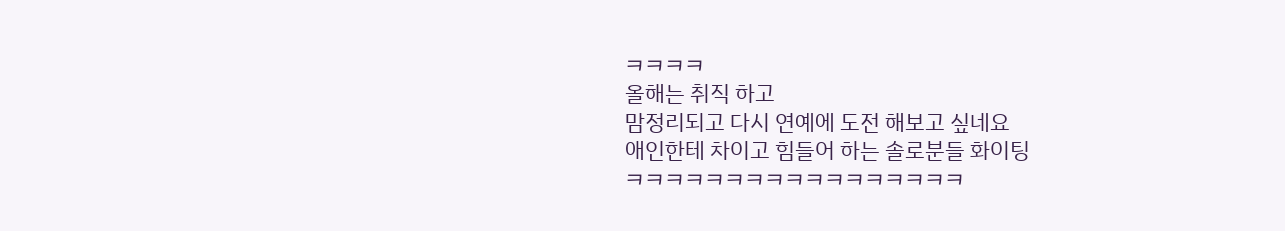ㅋㅋㅋㅋ
올해는 취직 하고
맘정리되고 다시 연예에 도전 해보고 싶네요
애인한테 차이고 힘들어 하는 솔로분들 화이팅
ㅋㅋㅋㅋㅋㅋㅋㅋㅋㅋㅋㅋㅋㅋㅋㅋㅋ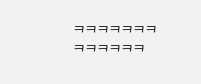ㅋㅋㅋㅋㅋㅋㅋㅋㅋㅋㅋㅋㅋ